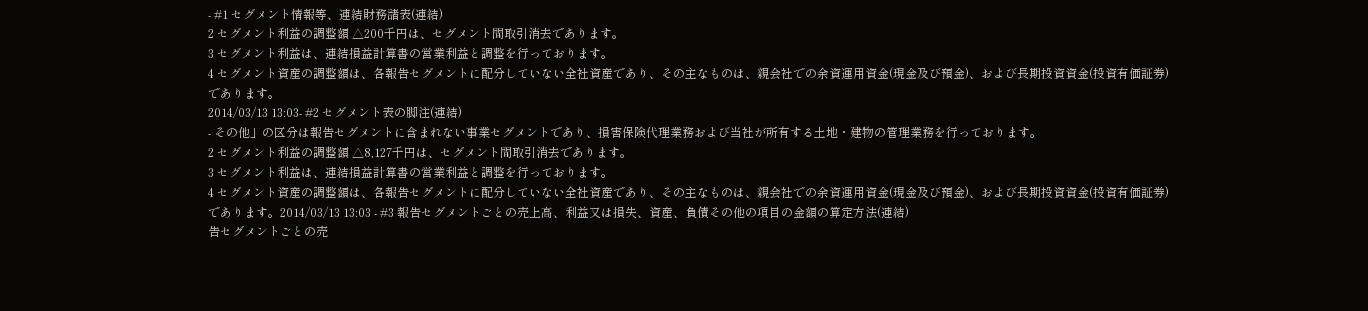- #1 セグメント情報等、連結財務諸表(連結)
2 セグメント利益の調整額 △200千円は、セグメント間取引消去であります。
3 セグメント利益は、連結損益計算書の営業利益と調整を行っております。
4 セグメント資産の調整額は、各報告セグメントに配分していない全社資産であり、その主なものは、親会社での余資運用資金(現金及び預金)、および長期投資資金(投資有価証券)であります。
2014/03/13 13:03- #2 セグメント表の脚注(連結)
- その他」の区分は報告セグメントに含まれない事業セグメントであり、損害保険代理業務および当社が所有する土地・建物の管理業務を行っております。
2 セグメント利益の調整額 △8,127千円は、セグメント間取引消去であります。
3 セグメント利益は、連結損益計算書の営業利益と調整を行っております。
4 セグメント資産の調整額は、各報告セグメントに配分していない全社資産であり、その主なものは、親会社での余資運用資金(現金及び預金)、および長期投資資金(投資有価証券)であります。2014/03/13 13:03 - #3 報告セグメントごとの売上高、利益又は損失、資産、負債その他の項目の金額の算定方法(連結)
告セグメントごとの売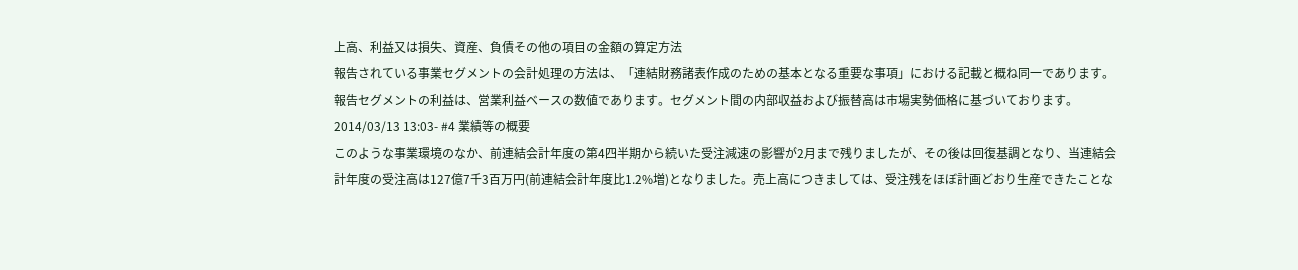上高、利益又は損失、資産、負債その他の項目の金額の算定方法
報告されている事業セグメントの会計処理の方法は、「連結財務諸表作成のための基本となる重要な事項」における記載と概ね同一であります。報告セグメントの利益は、営業利益ベースの数値であります。セグメント間の内部収益および振替高は市場実勢価格に基づいております。
2014/03/13 13:03- #4 業績等の概要
このような事業環境のなか、前連結会計年度の第4四半期から続いた受注減速の影響が2月まで残りましたが、その後は回復基調となり、当連結会計年度の受注高は127億7千3百万円(前連結会計年度比1.2%増)となりました。売上高につきましては、受注残をほぼ計画どおり生産できたことな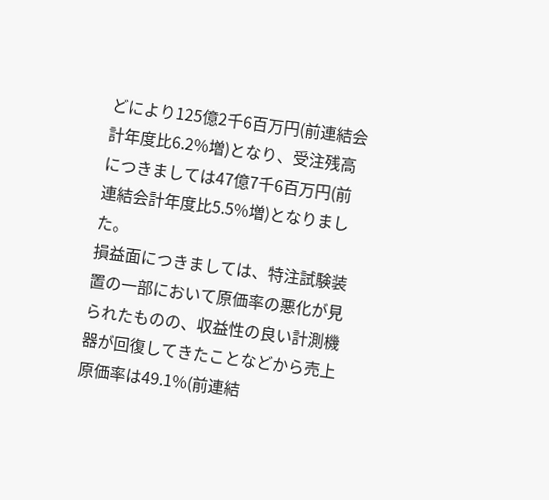どにより125億2千6百万円(前連結会計年度比6.2%増)となり、受注残高につきましては47億7千6百万円(前連結会計年度比5.5%増)となりました。
損益面につきましては、特注試験装置の一部において原価率の悪化が見られたものの、収益性の良い計測機器が回復してきたことなどから売上原価率は49.1%(前連結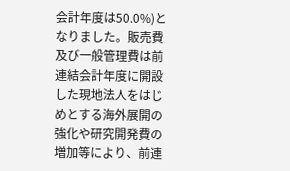会計年度は50.0%)となりました。販売費及び一般管理費は前連結会計年度に開設した現地法人をはじめとする海外展開の強化や研究開発費の増加等により、前連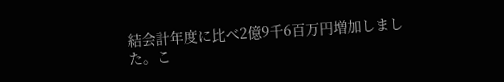結会計年度に比べ2億9千6百万円増加しました。こ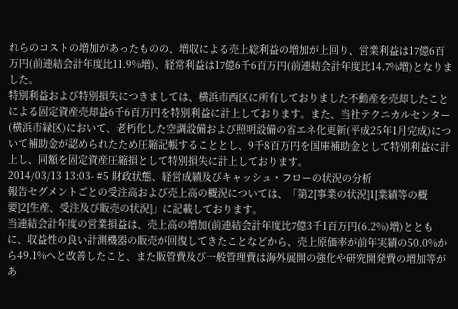れらのコストの増加があったものの、増収による売上総利益の増加が上回り、営業利益は17億6百万円(前連結会計年度比11.9%増)、経常利益は17億6千6百万円(前連結会計年度比14.7%増)となりました。
特別利益および特別損失につきましては、横浜市西区に所有しておりました不動産を売却したことによる固定資産売却益6千6百万円を特別利益に計上しております。また、当社テクニカルセンター(横浜市緑区)において、老朽化した空調設備および照明設備の省エネ化更新(平成25年1月完成)について補助金が認められたため圧縮記帳することとし、9千8百万円を国庫補助金として特別利益に計上し、同額を固定資産圧縮損として特別損失に計上しております。
2014/03/13 13:03- #5 財政状態、経営成績及びキャッシュ・フローの状況の分析
報告セグメントごとの受注高および売上高の概況については、「第2[事業の状況]1[業績等の概要]2[生産、受注及び販売の状況]」に記載しております。
当連結会計年度の営業損益は、売上高の増加(前連結会計年度比7億3千1百万円(6.2%)増)とともに、収益性の良い計測機器の販売が回復してきたことなどから、売上原価率が前年実績の50.0%から49.1%へと改善したこと、また販管費及び一般管理費は海外展開の強化や研究開発費の増加等があ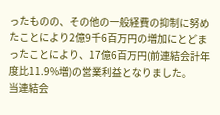ったものの、その他の一般経費の抑制に努めたことにより2億9千6百万円の増加にとどまったことにより、17億6百万円(前連結会計年度比11.9%増)の営業利益となりました。
当連結会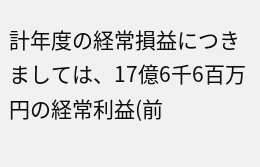計年度の経常損益につきましては、17億6千6百万円の経常利益(前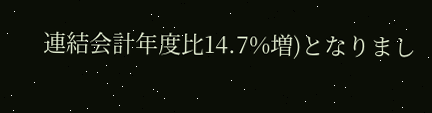連結会計年度比14.7%増)となりまし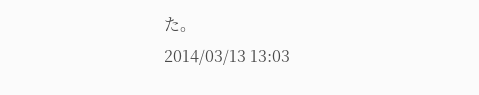た。
2014/03/13 13:03